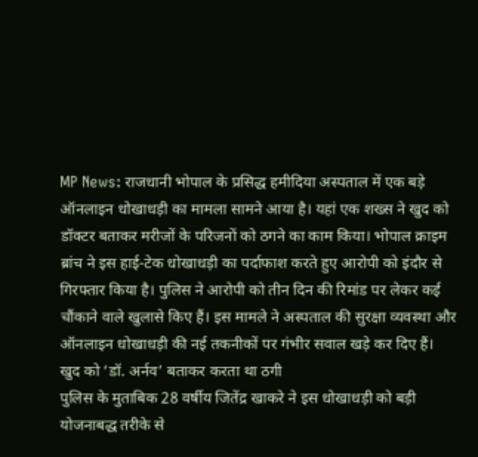MP News: राजधानी भोपाल के प्रसिद्ध हमीदिया अस्पताल में एक बड़े ऑनलाइन धोखाधड़ी का मामला सामने आया है। यहां एक शख्स ने खुद को डॉक्टर बताकर मरीजों के परिजनों को ठगने का काम किया। भोपाल क्राइम ब्रांच ने इस हाई-टेक धोखाधड़ी का पर्दाफाश करते हुए आरोपी को इंदौर से गिरफ्तार किया है। पुलिस ने आरोपी को तीन दिन की रिमांड पर लेकर कई चौंकाने वाले खुलासे किए हैं। इस मामले ने अस्पताल की सुरक्षा व्यवस्था और ऑनलाइन धोखाधड़ी की नई तकनीकों पर गंभीर सवाल खड़े कर दिए हैं।
खुद को ‘डॉ. अर्नव’ बताकर करता था ठगी
पुलिस के मुताबिक 28 वर्षीय जितेंद्र खाकरे ने इस धोखाधड़ी को बड़ी योजनाबद्ध तरीके से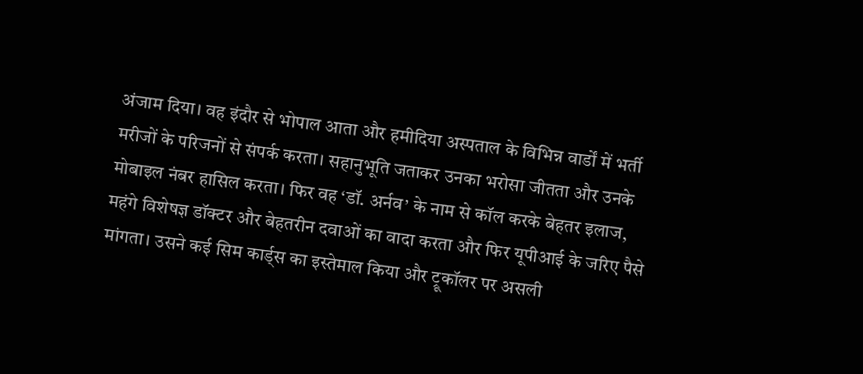अंजाम दिया। वह इंदौर से भोपाल आता और हमीदिया अस्पताल के विभिन्न वार्डों में भर्ती मरीजों के परिजनों से संपर्क करता। सहानुभूति जताकर उनका भरोसा जीतता और उनके मोबाइल नंबर हासिल करता। फिर वह ‘डॉ. अर्नव’ के नाम से कॉल करके बेहतर इलाज, महंगे विशेषज्ञ डॉक्टर और बेहतरीन दवाओं का वादा करता और फिर यूपीआई के जरिए पैसे मांगता। उसने कई सिम कार्ड्स का इस्तेमाल किया और ट्रूकॉलर पर असली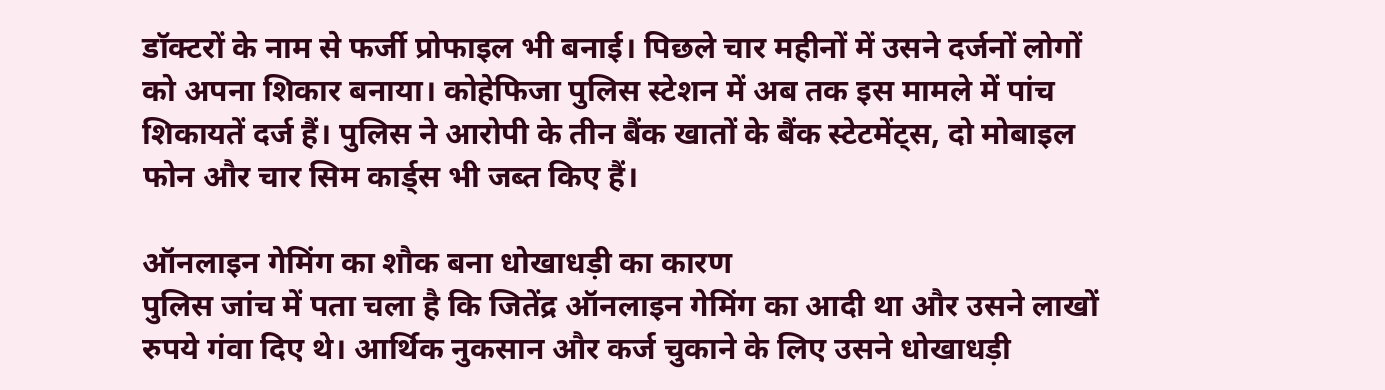डॉक्टरों के नाम से फर्जी प्रोफाइल भी बनाई। पिछले चार महीनों में उसने दर्जनों लोगों को अपना शिकार बनाया। कोहेफिजा पुलिस स्टेशन में अब तक इस मामले में पांच शिकायतें दर्ज हैं। पुलिस ने आरोपी के तीन बैंक खातों के बैंक स्टेटमेंट्स, दो मोबाइल फोन और चार सिम कार्ड्स भी जब्त किए हैं।

ऑनलाइन गेमिंग का शौक बना धोखाधड़ी का कारण
पुलिस जांच में पता चला है कि जितेंद्र ऑनलाइन गेमिंग का आदी था और उसने लाखों रुपये गंवा दिए थे। आर्थिक नुकसान और कर्ज चुकाने के लिए उसने धोखाधड़ी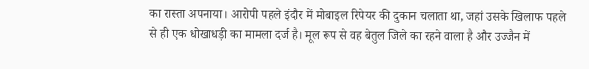का रास्ता अपनाया। आरोपी पहले इंदौर में मोबाइल रिपेयर की दुकान चलाता था, जहां उसके खिलाफ पहले से ही एक धोखाधड़ी का मामला दर्ज है। मूल रूप से वह बेतुल जिले का रहने वाला है और उज्जैन में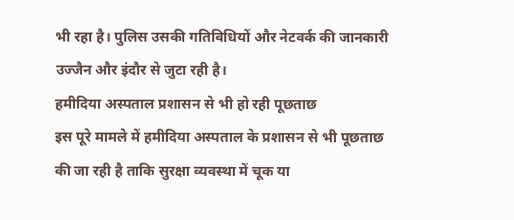भी रहा है। पुलिस उसकी गतिविधियों और नेटवर्क की जानकारी उज्जैन और इंदौर से जुटा रही है।
हमीदिया अस्पताल प्रशासन से भी हो रही पूछताछ
इस पूरे मामले में हमीदिया अस्पताल के प्रशासन से भी पूछताछ की जा रही है ताकि सुरक्षा व्यवस्था में चूक या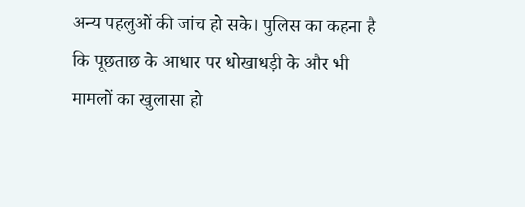अन्य पहलुओं की जांच हो सके। पुलिस का कहना है कि पूछताछ के आधार पर धोखाधड़ी के और भी मामलों का खुलासा हो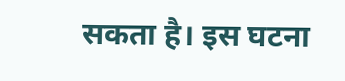सकता है। इस घटना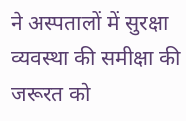ने अस्पतालों में सुरक्षा व्यवस्था की समीक्षा की जरूरत को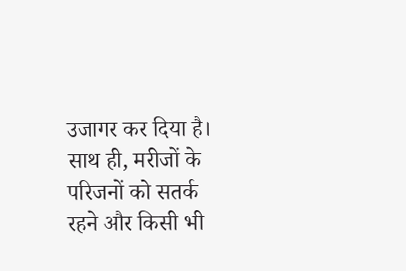उजागर कर दिया है। साथ ही, मरीजों के परिजनों को सतर्क रहने और किसी भी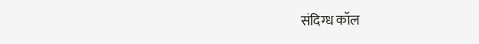संदिग्ध कॉल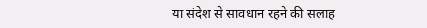या संदेश से सावधान रहने की सलाह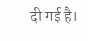दी गई है।